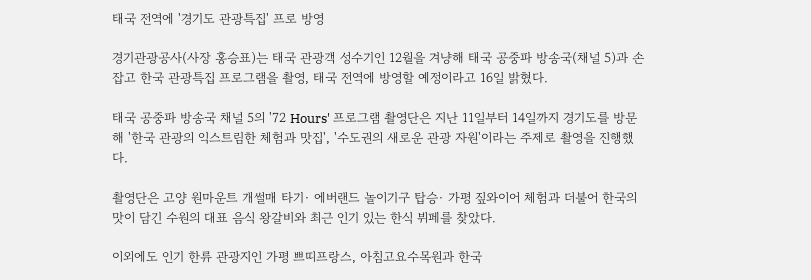태국 전역에 '경기도 관광특집' 프로 방영

경기관광공사(사장 홍승표)는 태국 관광객 성수기인 12월을 겨냥해 태국 공중파 방송국(채널 5)과 손잡고 한국 관광특집 프로그램을 촬영, 태국 전역에 방영할 예정이라고 16일 밝혔다.

태국 공중파 방송국 채널 5의 '72 Hours' 프로그램 촬영단은 지난 11일부터 14일까지 경기도를 방문해 '한국 관광의 익스트림한 체험과 맛집', '수도권의 새로운 관광 자원'이라는 주제로 촬영을 진행했다.

촬영단은 고양 원마운트 개썰매 타기· 에버랜드 놀이기구 탑승· 가평 짚와이어 체험과 더불어 한국의 맛이 담긴 수원의 대표 음식 왕갈비와 최근 인기 있는 한식 뷔페를 찾았다.

이외에도 인기 한류 관광지인 가평 쁘띠프랑스, 아침고요수목원과 한국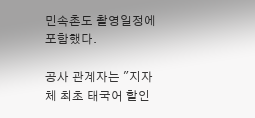민속촌도 촬영일정에 포함했다.

공사 관계자는 "지자체 최초 태국어 할인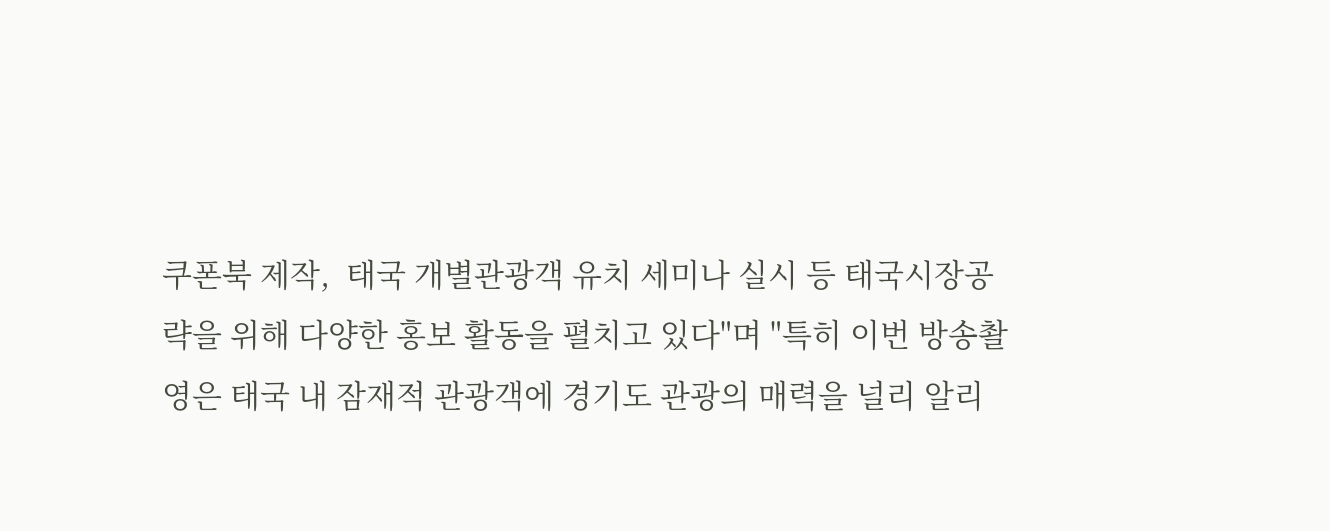쿠폰북 제작,  태국 개별관광객 유치 세미나 실시 등 태국시장공략을 위해 다양한 홍보 활동을 펼치고 있다"며 "특히 이번 방송촬영은 태국 내 잠재적 관광객에 경기도 관광의 매력을 널리 알리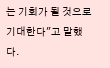는 기회가 될 것으로 기대한다"고 말했다.